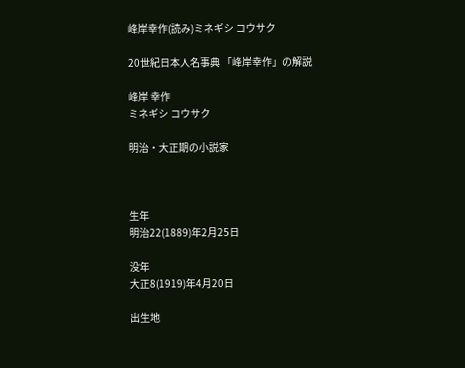峰岸幸作(読み)ミネギシ コウサク

20世紀日本人名事典 「峰岸幸作」の解説

峰岸 幸作
ミネギシ コウサク

明治・大正期の小説家



生年
明治22(1889)年2月25日

没年
大正8(1919)年4月20日

出生地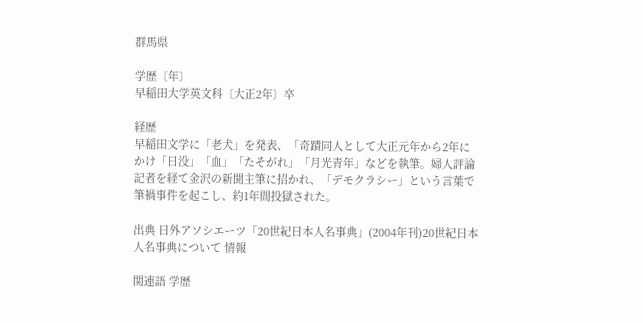群馬県

学歴〔年〕
早稲田大学英文科〔大正2年〕卒

経歴
早稲田文学に「老犬」を発表、「奇蹟同人として大正元年から2年にかけ「日没」「血」「たそがれ」「月光青年」などを執筆。婦人評論記者を経て金沢の新聞主筆に招かれ、「デモクラシー」という言葉で筆禍事件を起こし、約1年間投獄された。

出典 日外アソシエーツ「20世紀日本人名事典」(2004年刊)20世紀日本人名事典について 情報

関連語 学歴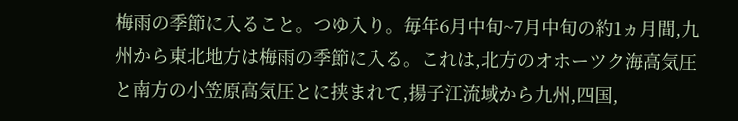梅雨の季節に入ること。つゆ入り。毎年6月中旬~7月中旬の約1ヵ月間,九州から東北地方は梅雨の季節に入る。これは,北方のオホーツク海高気圧と南方の小笠原高気圧とに挟まれて,揚子江流域から九州,四国,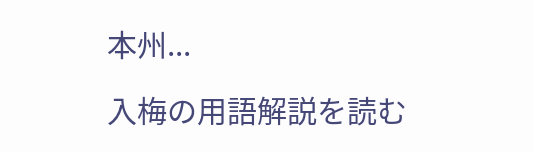本州...

入梅の用語解説を読む